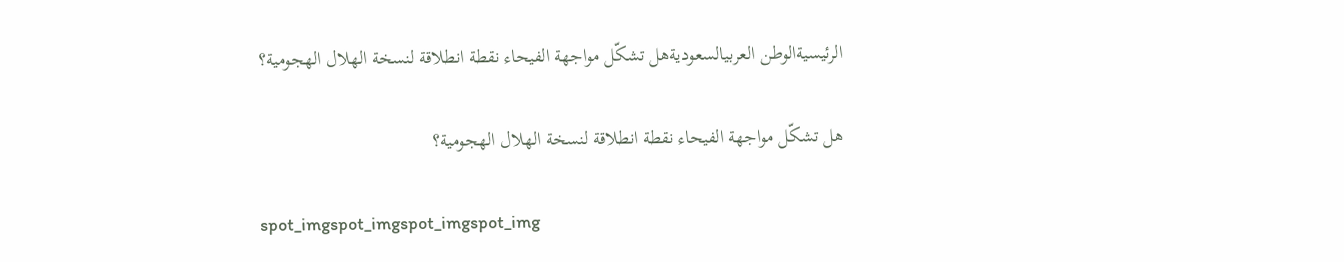الرئيسيةالوطن العربيالسعوديةهل تشكّل مواجهة الفيحاء نقطة انطلاقة لنسخة الهلال الهجومية؟

هل تشكّل مواجهة الفيحاء نقطة انطلاقة لنسخة الهلال الهجومية؟

spot_imgspot_imgspot_imgspot_img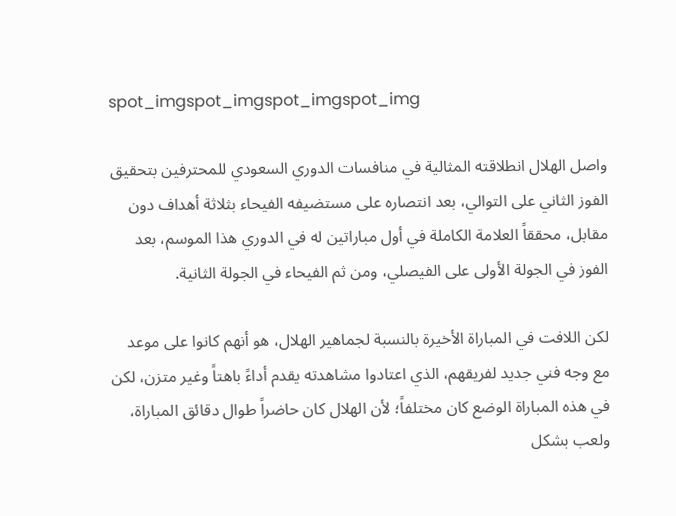spot_imgspot_imgspot_imgspot_img

واصل الهلال انطلاقته المثالية في منافسات الدوري السعودي للمحترفين بتحقيق الفوز الثاني على التوالي، بعد انتصاره على مستضيفه الفيحاء بثلاثة أهداف دون مقابل، محققاً العلامة الكاملة في أول مباراتين له في الدوري هذا الموسم، بعد الفوز في الجولة الأولى على الفيصلي، ومن ثم الفيحاء في الجولة الثانية.

لكن اللافت في المباراة الأخيرة بالنسبة لجماهير الهلال، هو أنهم كانوا على موعد مع وجه فني جديد لفريقهم، الذي اعتادوا مشاهدته يقدم أداءً باهتاً وغير متزن، لكن في هذه المباراة الوضع كان مختلفاً؛ لأن الهلال كان حاضراً طوال دقائق المباراة، ولعب بشكل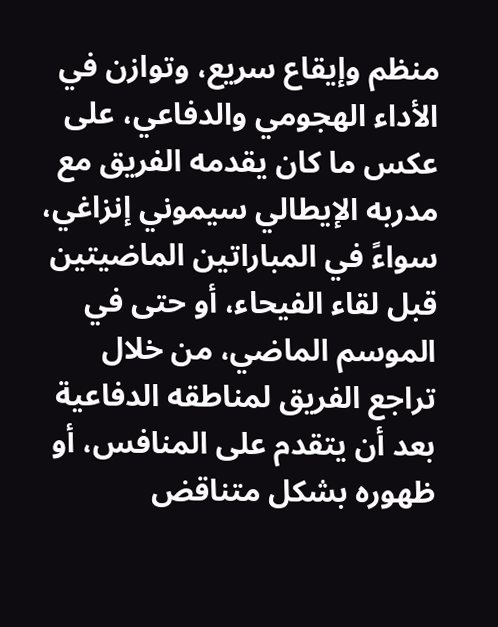منظم وإيقاع سريع، وتوازن في الأداء الهجومي والدفاعي، على عكس ما كان يقدمه الفريق مع مدربه الإيطالي سيموني إنزاغي، سواءً في المباراتين الماضيتين قبل لقاء الفيحاء، أو حتى في الموسم الماضي، من خلال تراجع الفريق لمناطقه الدفاعية بعد أن يتقدم على المنافس، أو ظهوره بشكل متناقض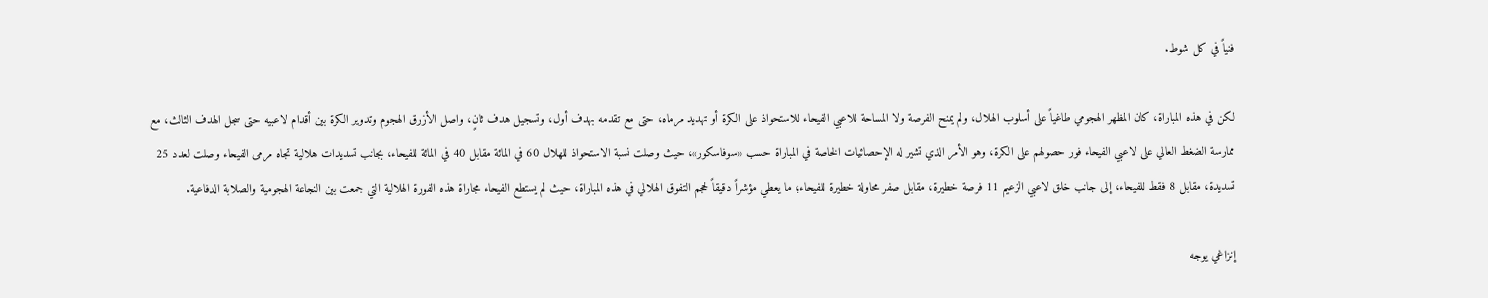فنياً في كل شوط.

لكن في هذه المباراة، كان المظهر الهجومي طاغياً على أسلوب الهلال، ولم يمنح الفرصة ولا المساحة للاعبي الفيحاء للاستحواذ على الكرة أو تهديد مرماه، حتى مع تقدمه بهدف أول، وتسجيل هدف ثانٍ، واصل الأزرق الهجوم وتدوير الكرة بين أقدام لاعبيه حتى سجل الهدف الثالث، مع ممارسة الضغط العالي على لاعبي الفيحاء فور حصولهم على الكرة، وهو الأمر الذي تشير له الإحصائيات الخاصة في المباراة حسب «سوفاسكور»، حيث وصلت نسبة الاستحواذ للهلال 60 في المائة مقابل 40 في المائة للفيحاء، بجانب تسديدات هلالية تجاه مرمى الفيحاء وصلت لعدد 25 تسديدة، مقابل 8 فقط للفيحاء، إلى جانب خلق لاعبي الزعيم 11 فرصة خطيرة، مقابل صفر محاولة خطيرة للفيحاء؛ ما يعطي مؤشراً دقيقاً لحجم التفوق الهلالي في هذه المباراة، حيث لم يستطع الفيحاء مجاراة هذه الفورة الهلالية التي جمعت بين النجاعة الهجومية والصلابة الدفاعية.

إنزاغي يوجه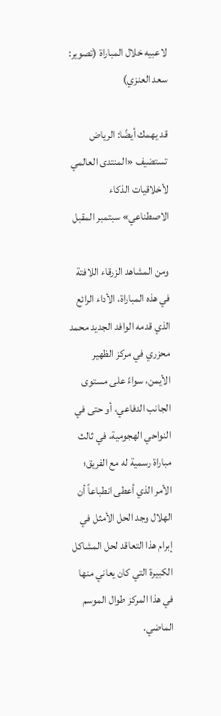لاعبيه خلال المباراة (تصوير: سعد العنزي)

قد يهمك أيضًا: الرياض تستضيف «المنتدى العالمي لأخلاقيات الذكاء الاصطناعي» سبتمبر المقبل

ومن المشاهد الزرقاء اللافتة في هذه المباراة، الأداء الرائع الذي قدمه الوافد الجديد محمد محزري في مركز الظهير الأيمن، سواءً على مستوى الجانب الدفاعي، أو حتى في النواحي الهجومية، في ثالث مباراة رسمية له مع الفريق؛ الأمر الذي أعطى انطباعاً أن الهلال وجد الحل الأمثل في إبرام هذا التعاقد لحل المشاكل الكبيرة التي كان يعاني منها في هذا المركز طوال الموسم الماضي.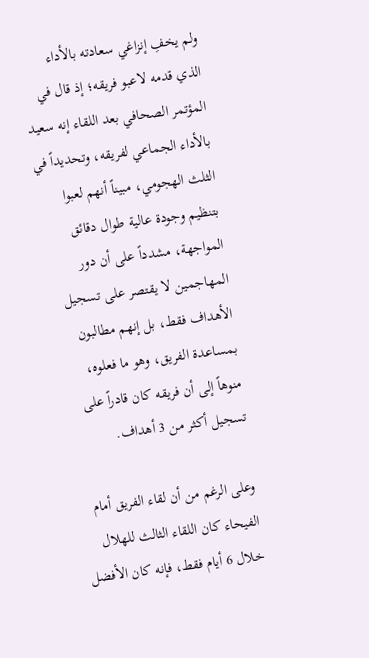ولم يخفِ إنزاغي سعادته بالأداء الذي قدمه لاعبو فريقه؛ إذ قال في المؤتمر الصحافي بعد اللقاء إنه سعيد بالأداء الجماعي لفريقه، وتحديداً في الثلث الهجومي، مبيناً أنهم لعبوا بتنظيم وجودة عالية طوال دقائق المواجهة، مشدداً على أن دور المهاجمين لا يقتصر على تسجيل الأهداف فقط، بل إنهم مطالبون بمساعدة الفريق، وهو ما فعلوه، منوهاً إلى أن فريقه كان قادراً على تسجيل أكثر من 3 أهداف.

وعلى الرغم من أن لقاء الفريق أمام الفيحاء كان اللقاء الثالث للهلال خلال 6 أيام فقط، فإنه كان الأفضل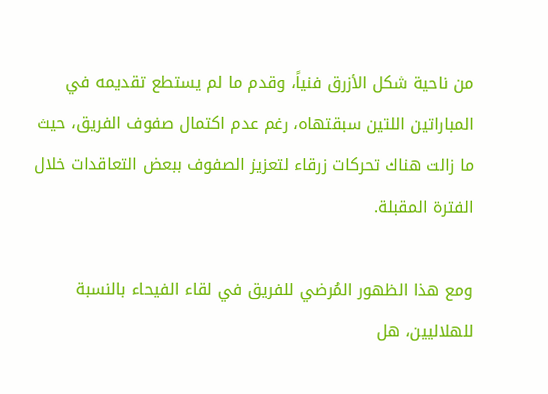من ناحية شكل الأزرق فنياً، وقدم ما لم يستطع تقديمه في المباراتين اللتين سبقتهاه، رغم عدم اكتمال صفوف الفريق، حيث ما زالت هناك تحركات زرقاء لتعزيز الصفوف ببعض التعاقدات خلال الفترة المقبلة.

ومع هذا الظهور المُرضي للفريق في لقاء الفيحاء بالنسبة للهلاليين، هل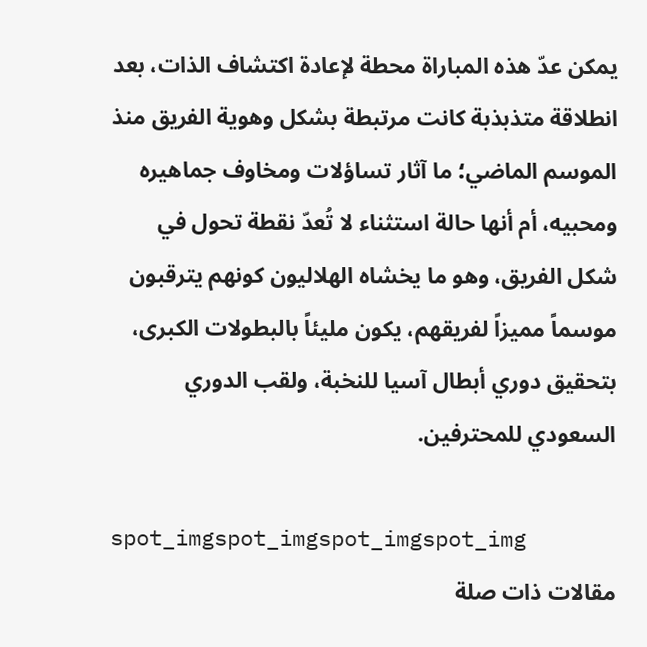يمكن عدّ هذه المباراة محطة لإعادة اكتشاف الذات، بعد انطلاقة متذبذبة كانت مرتبطة بشكل وهوية الفريق منذ الموسم الماضي؛ ما آثار تساؤلات ومخاوف جماهيره ومحبيه، أم أنها حالة استثناء لا تُعدّ نقطة تحول في شكل الفريق، وهو ما يخشاه الهلاليون كونهم يترقبون موسماً مميزاً لفريقهم، يكون مليئاً بالبطولات الكبرى، بتحقيق دوري أبطال آسيا للنخبة، ولقب الدوري السعودي للمحترفين.

spot_imgspot_imgspot_imgspot_img
مقالات ذات صلة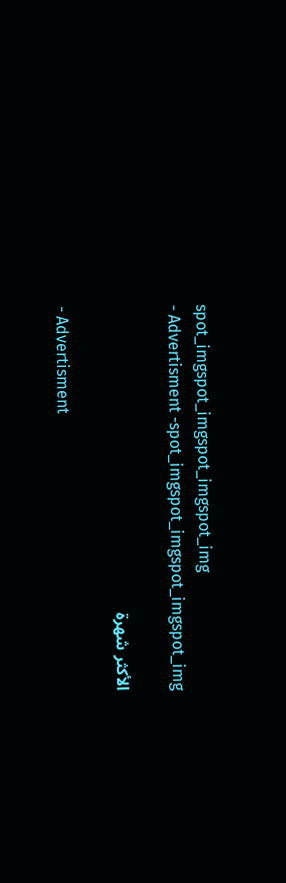spot_imgspot_imgspot_imgspot_img
- Advertisment -spot_imgspot_imgspot_imgspot_img

الأكثر شهرة

- Advertisment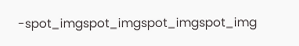-spot_imgspot_imgspot_imgspot_img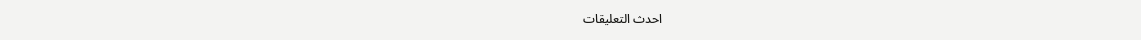احدث التعليقات